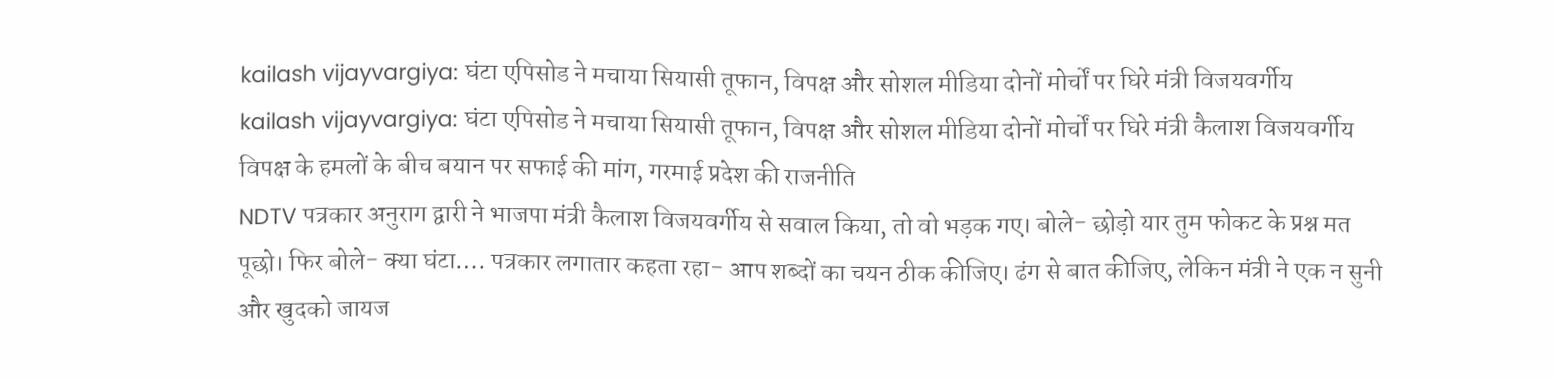kailash vijayvargiya: घंटा एपिसोड ने मचाया सियासी तूफान, विपक्ष और सोशल मीडिया दोनों मोर्चों पर घिरे मंत्री विजयवर्गीय
kailash vijayvargiya: घंटा एपिसोड ने मचाया सियासी तूफान, विपक्ष और सोशल मीडिया दोनों मोर्चों पर घिरे मंत्री कैलाश विजयवर्गीय
विपक्ष के हमलों के बीच बयान पर सफाई की मांग, गरमाई प्रदेश की राजनीति
NDTV पत्रकार अनुराग द्वारी ने भाजपा मंत्री कैलाश विजयवर्गीय से सवाल किया, तो वो भड़क गए। बोले- छोड़ो यार तुम फोकट के प्रश्न मत पूछो। फिर बोले- क्या घंटा…. पत्रकार लगातार कहता रहा- आप शब्दों का चयन ठीक कीजिए। ढंग से बात कीजिए, लेकिन मंत्री ने एक न सुनी और खुदको जायज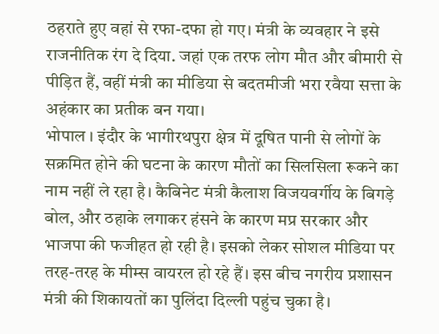ठहराते हुए वहां से रफा-दफा हो गए। मंत्री के व्यवहार ने इसे राजनीतिक रंग दे दिया. जहां एक तरफ लोग मौत और बीमारी से पीड़ित हैं, वहीं मंत्री का मीडिया से बदतमीजी भरा रवैया सत्ता के अहंकार का प्रतीक बन गया।
भोपाल । इंदौर के भागीरथपुरा क्षेत्र में दूषित पानी से लोगों के सक्रमित होने की घटना के कारण मौतों का सिलसिला रूकने का नाम नहीं ले रहा है। कैबिनेट मंत्री कैलाश विजयवर्गीय के बिगड़े बोल, और ठहाके लगाकर हंसने के कारण मप्र सरकार और भाजपा की फजीहत हो रही है। इसको लेकर सोशल मीडिया पर तरह-तरह के मीम्स वायरल हो रहे हैं। इस बीच नगरीय प्रशासन मंत्री की शिकायतों का पुलिंदा दिल्ली पहुंच चुका है।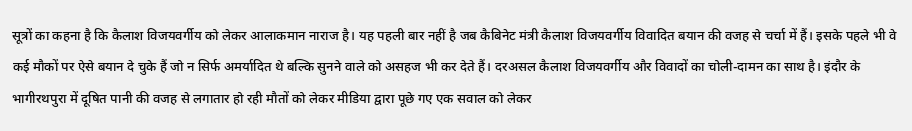सूत्रों का कहना है कि कैलाश विजयवर्गीय को लेकर आलाकमान नाराज है। यह पहली बार नहीं है जब कैबिनेट मंत्री कैलाश विजयवर्गीय विवादित बयान की वजह से चर्चा में हैं। इसके पहले भी वे कई मौकों पर ऐसे बयान दे चुके हैं जो न सिर्फ अमर्यादित थे बल्कि सुनने वाले को असहज भी कर देते हैं। दरअसल कैलाश विजयवर्गीय और विवादों का चोली-दामन का साथ है। इंदौर के भागीरथपुरा में दूषित पानी की वजह से लगातार हो रही मौतों को लेकर मीडिया द्वारा पूछे गए एक सवाल को लेकर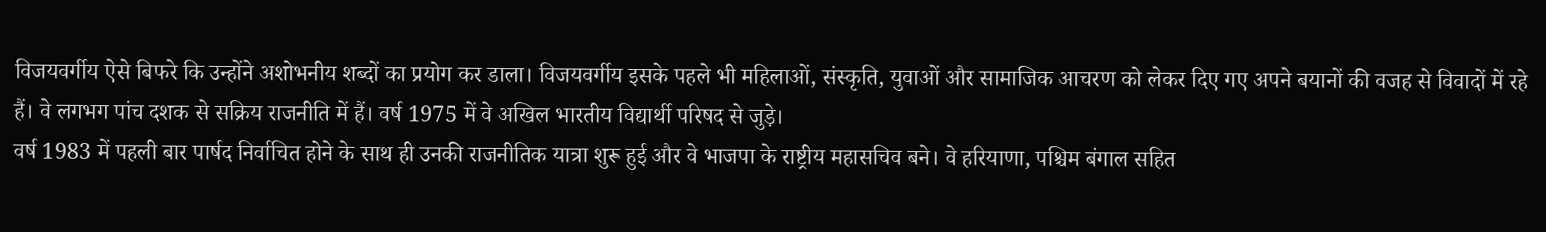विजयवर्गीय ऐसे बिफरे कि उन्होंने अशोभनीय शब्दों का प्रयोग कर डाला। विजयवर्गीय इसके पहले भी महिलाओं, संस्कृति, युवाओं और सामाजिक आचरण को लेकर दिए गए अपने बयानों की वजह से विवादों में रहे हैं। वे लगभग पांच दशक से सक्रिय राजनीति में हैं। वर्ष 1975 में वे अखिल भारतीय विद्यार्थी परिषद से जुड़े।
वर्ष 1983 में पहली बार पार्षद निर्वाचित होने के साथ ही उनकी राजनीतिक यात्रा शुरू हुई और वे भाजपा के राष्ट्रीय महासचिव बने। वे हरियाणा, पश्चिम बंगाल सहित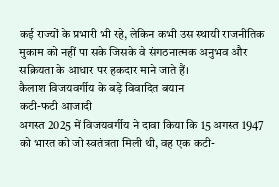कई राज्यों के प्रभारी भी रहे, लेकिन कभी उस स्थायी राजनीतिक मुकाम को नहीं पा सके जिसके वे संगठनात्मक अनुभव और सक्रियता के आधार पर हकदार माने जाते हैं।
कैलाश विजयवर्गीय के बड़े विवादित बयान
कटी-फटी आजादी
अगस्त 2025 में विजयवर्गीय ने दावा किया कि 15 अगस्त 1947 को भारत को जो स्वतंत्रता मिली थी, वह एक कटी-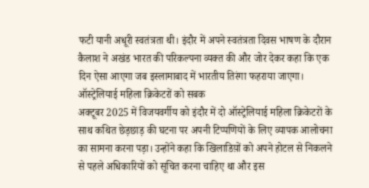फटी यानी अधूरी स्वतंत्रता थी। इंदौर में अपने स्वतंत्रता दिवस भाषण के दौरान कैलाश ने अखंड भारत की परिकल्पना व्यक्त की और जोर देकर कहा कि एक दिन ऐसा आएगा जब इस्लामाबाद में भारतीय तिरंगा फहराया जाएगा।
ऑस्ट्रेलियाई महिला क्रिकेटरों को सबक
अक्टूबर 2025 में विजयवर्गीय को इंदौर में दो ऑस्ट्रेलियाई महिला क्रिकेटरों के साथ कथित छेड़छाड़ की घटना पर अपनी टिप्पणियों के लिए व्यापक आलोचना का सामना करना पड़ा। उन्होंने कहा कि खिलाडिय़ों को अपने होटल से निकलने से पहले अधिकारियों को सूचित करना चाहिए था और इस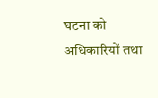घटना को अधिकारियों तथा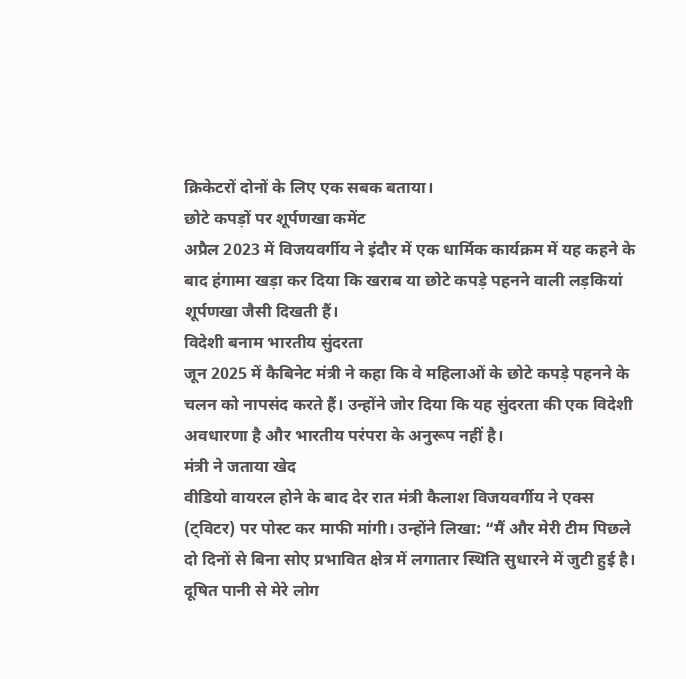क्रिकेटरों दोनों के लिए एक सबक बताया।
छोटे कपड़ों पर शूर्पणखा कमेंट
अप्रैल 2023 में विजयवर्गीय ने इंदौर में एक धार्मिक कार्यक्रम में यह कहने के बाद हंगामा खड़ा कर दिया कि खराब या छोटे कपड़े पहनने वाली लड़कियां शूर्पणखा जैसी दिखती हैं।
विदेशी बनाम भारतीय सुंदरता
जून 2025 में कैबिनेट मंत्री ने कहा कि वे महिलाओं के छोटे कपड़े पहनने के चलन को नापसंद करते हैं। उन्होंने जोर दिया कि यह सुंदरता की एक विदेशी अवधारणा है और भारतीय परंपरा के अनुरूप नहीं है।
मंत्री ने जताया खेद
वीडियो वायरल होने के बाद देर रात मंत्री कैलाश विजयवर्गीय ने एक्स (ट्विटर) पर पोस्ट कर माफी मांगी। उन्होंने लिखा: “मैं और मेरी टीम पिछले दो दिनों से बिना सोए प्रभावित क्षेत्र में लगातार स्थिति सुधारने में जुटी हुई है। दूषित पानी से मेरे लोग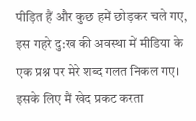पीड़ित हैं और कुछ हमें छोड़कर चले गए, इस गहरे दु:ख की अवस्था में मीडिया के एक प्रश्न पर मेरे शब्द गलत निकल गए। इसके लिए मैं खेद प्रकट करता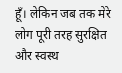हूँ। लेकिन जब तक मेरे लोग पूरी तरह सुरक्षित और स्वस्थ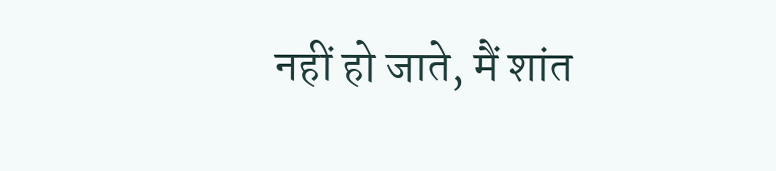नहीं हो जाते, मैं शांत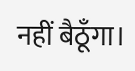नहीं बैठूँगा।